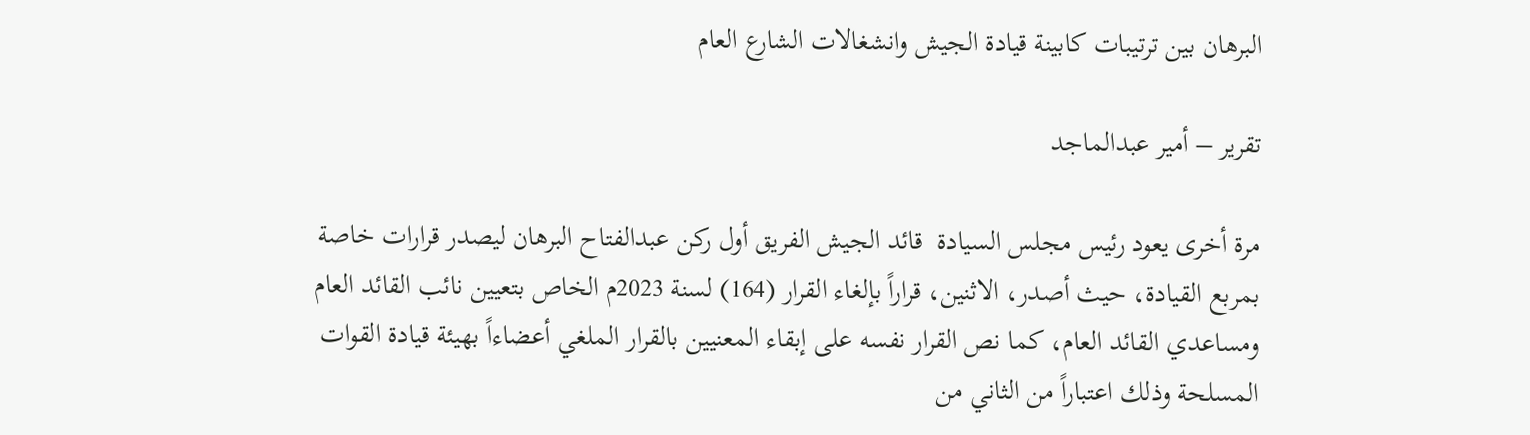البرهان بين ترتيبات كابينة قيادة الجيش وانشغالات الشارع العام

تقرير – أمير عبدالماجد

مرة أخرى يعود رئيس مجلس السيادة  قائد الجيش الفريق أول ركن عبدالفتاح البرهان ليصدر قرارات خاصة بمربع القيادة، حيث أصدر، الاثنين، قراراً بإلغاء القرار (164) لسنة 2023م الخاص بتعيين نائب القائد العام ومساعدي القائد العام، كما نص القرار نفسه على إبقاء المعنيين بالقرار الملغي أعضاءاً بهيئة قيادة القوات المسلحة وذلك اعتباراً من الثاني من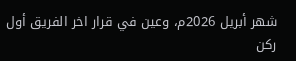شهر أبريل 2026م، وعين في قرار اخر الفريق أول ركن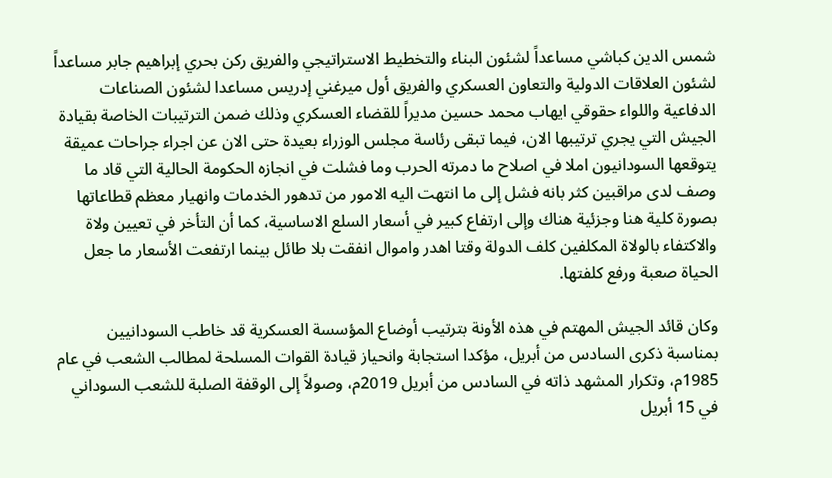شمس الدين كباشي مساعداً لشئون البناء والتخطيط الاستراتيجي والفريق ركن بحري إبراهيم جابر مساعداً لشئون العلاقات الدولية والتعاون العسكري والفريق أول ميرغني إدريس مساعدا لشئون الصناعات الدفاعية واللواء حقوقي ايهاب محمد حسين مديراً للقضاء العسكري وذلك ضمن الترتيبات الخاصة بقيادة الجيش التي يجري ترتيبها الان، فيما تبقى رئاسة مجلس الوزراء بعيدة حتى الان عن اجراء جراحات عميقة يتوقعها السودانيون املا في اصلاح ما دمرته الحرب وما فشلت في انجازه الحكومة الحالية التي قاد ما وصف لدى مراقبين كثر بانه فشل إلى ما انتهت اليه الامور من تدهور الخدمات وانهيار معظم قطاعاتها بصورة كلية هنا وجزئية هناك وإلى ارتفاع كبير في أسعار السلع الاساسية، كما أن التأخر في تعيين ولاة والاكتفاء بالولاة المكلفين كلف الدولة وقتا اهدر واموال انفقت بلا طائل بينما ارتفعت الأسعار ما جعل الحياة صعبة ورفع كلفتها.

وكان قائد الجيش المهتم في هذه الأونة بترتيب أوضاع المؤسسة العسكرية قد خاطب السودانيين بمناسبة ذكرى السادس من أبريل، مؤكدا استجابة وانحياز قيادة القوات المسلحة لمطالب الشعب في عام 1985م، وتكرار المشهد ذاته في السادس من أبريل 2019م، وصولاً إلى الوقفة الصلبة للشعب السوداني في 15 أبريل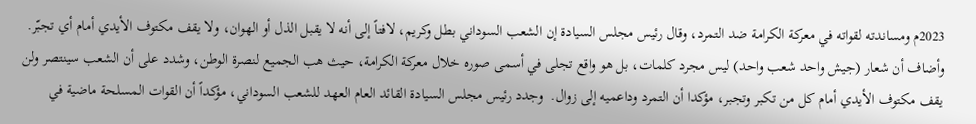2023م ومساندته لقواته في معركة الكرامة ضد التمرد، وقال رئيس مجلس السيادة إن الشعب السوداني بطل وكريم، لافتاً إلى أنه لا يقبل الذل أو الهوان، ولا يقف مكتوف الأيدي أمام أي تجبّر. وأضاف أن شعار (جيش واحد شعب واحد) ليس مجرد كلمات، بل هو واقع تجلى في أسمى صوره خلال معركة الكرامة، حيث هب الجميع لنصرة الوطن، وشدد على أن الشعب سينتصر ولن يقف مكتوف الأيدي أمام كل من تكبر وتجبر، مؤكدا أن التمرد وداعميه إلى زوال.  وجدد رئيس مجلس السيادة القائد العام العهد للشعب السوداني، مؤكداً أن القوات المسلحة ماضية في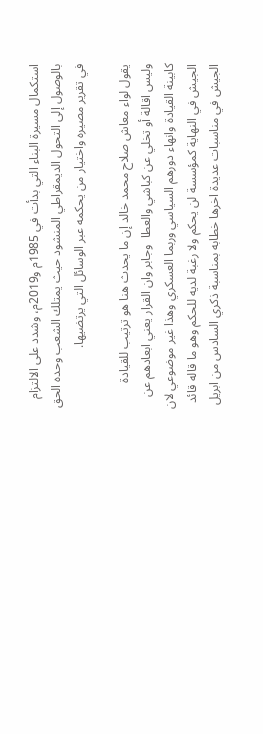استكمال مسيرة البناء التي بدأت في 1985م و2019م، وشدد على الالتزام بالوصول إلى التحول الديمقراطي المنشود حيث يمتلك الشعب وحده الحق في تقرير مصيره واختيار من يحكمه عبر الوسائل التي يرتضيها.

يقول لواء معاش صلاح محمد خالد إن ما يحدث هنا هو ترتيب للقيادة وليس اقالة أو تخلي عن كباشي والعطا  وجابر وان القرار يعني ابعادهم عن كابينة القيادة وانهاء دورهم السياسي وربما العسكري وهذا غير موضوعي لان الجيش في النهاية كمؤسسة لن يحكم ولا رغبة لديه للحكم وهو ما قاله قائد الجيش في مناسبات عديدة اخرها خطابه بمناسبة ذكري السادس من ابريل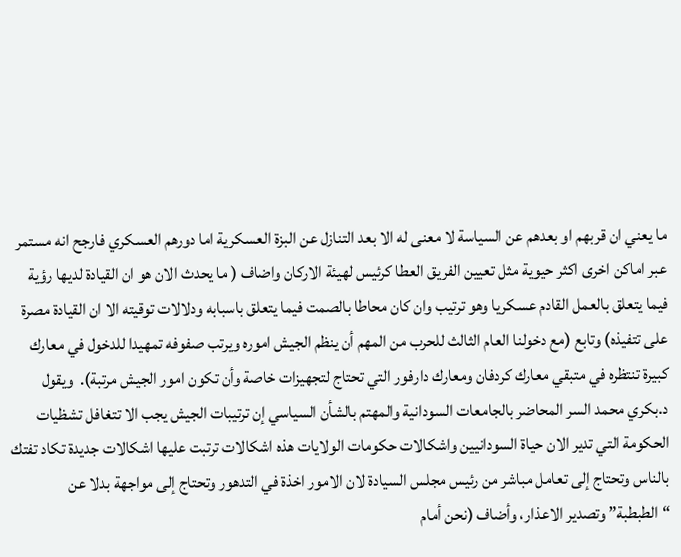ما يعني ان قربهم او بعدهم عن السياسة لا معنى له الا بعد التنازل عن البزة العسكرية اما دورهم العسكري فارجح انه مستمر عبر اماكن اخرى اكثر حيوية مثل تعيين الفريق العطا كرئيس لهيئة الاركان واضاف ( ما يحدث الان هو ان القيادة لديها رؤية فيما يتعلق بالعمل القادم عسكريا وهو ترتيب وان كان محاطا بالصمت فيما يتعلق باسبابه ودلالات توقيته الا ان القيادة مصرة على تتفيذه) وتابع (مع دخولنا العام الثالث للحرب من المهم أن ينظم الجيش اموره ويرتب صفوفه تمهيدا للدخول في معارك كبيرة تنتظره في متبقي معارك كردفان ومعارك دارفور التي تحتاج لتجهيزات خاصة وأن تكون امور الجيش مرتبة).  ويقول د.بكري محمد السر المحاضر بالجامعات السودانية والمهتم بالشأن السياسي إن ترتيبات الجيش يجب الا تتغافل تشظيات الحكومة التي تدير الان حياة السودانيين واشكالات حكومات الولايات هذه اشكالات ترتبت عليها اشكالات جديدة تكاد تفتك بالناس وتحتاج إلى تعامل مباشر من رئيس مجلس السيادة لان الامور اخذة في التدهور وتحتاج إلى مواجهة بدلا عن “الطبطبة” وتصدير الاعذار، وأضاف (نحن أمام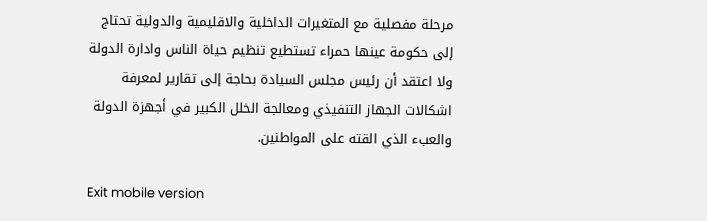مرحلة مفصلية مع المتغيرات الداخلية والاقليمية والدولية تحتاج إلى حكومة عينها حمراء تستطيع تنظيم حياة الناس وادارة الدولة ولا اعتقد أن رئيس مجلس السيادة بحاجة إلى تقارير لمعرفة اشكالات الجهاز التنفيذي ومعالجة الخلل الكبير في أجهزة الدولة والعبء الذي القته على المواطنين.

Exit mobile version